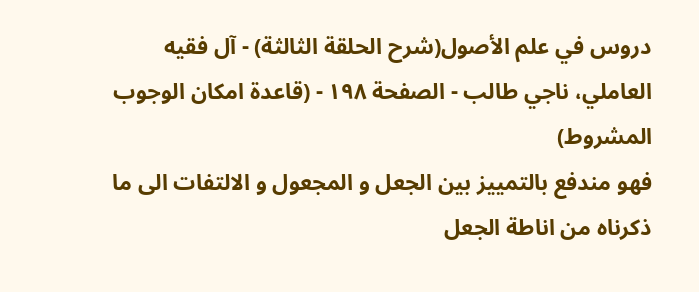دروس في علم الأصول(شرح الحلقة الثالثة) - آل فقيه العاملي، ناجي طالب - الصفحة ١٩٨ - (قاعدة امكان الوجوب المشروط)
فهو مندفع بالتمييز بين الجعل و المجعول و الالتفات الى ما ذكرناه من اناطة الجعل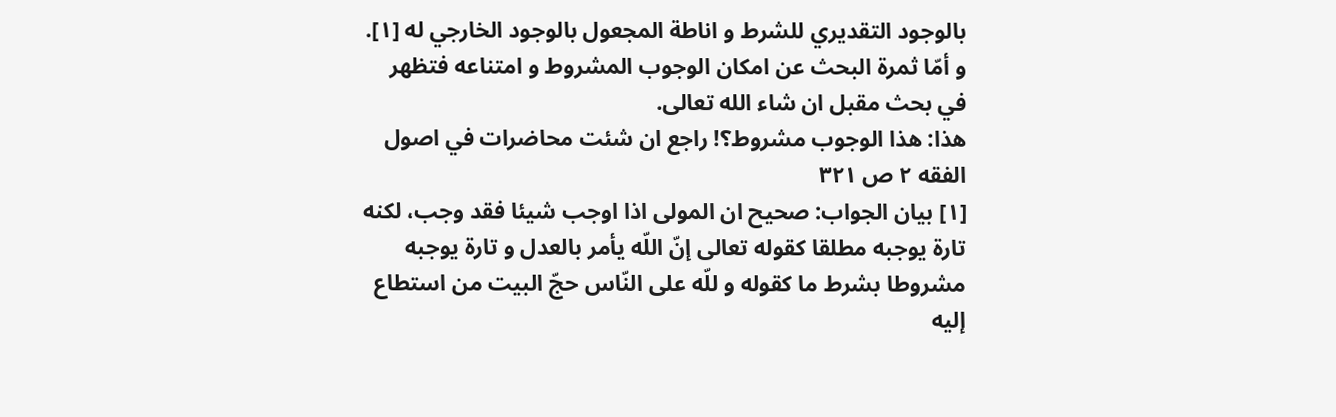بالوجود التقديري للشرط و اناطة المجعول بالوجود الخارجي له [١].
و أمّا ثمرة البحث عن امكان الوجوب المشروط و امتناعه فتظهر في بحث مقبل ان شاء الله تعالى.
هذا: هذا الوجوب مشروط؟! راجع ان شئت محاضرات في اصول الفقه ٢ ص ٣٢١
[١] بيان الجواب: صحيح ان المولى اذا اوجب شيئا فقد وجب، لكنه تارة يوجبه مطلقا كقوله تعالى إنّ اللّه يأمر بالعدل و تارة يوجبه مشروطا بشرط ما كقوله و للّه على النّاس حجّ البيت من استطاع إليه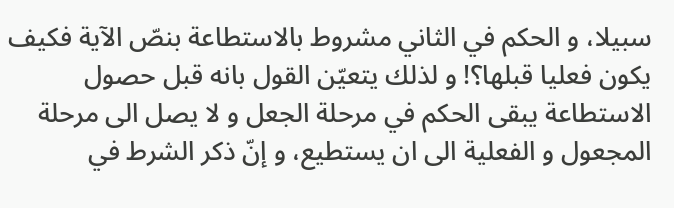سبيلا، و الحكم في الثاني مشروط بالاستطاعة بنصّ الآية فكيف يكون فعليا قبلها؟! و لذلك يتعيّن القول بانه قبل حصول الاستطاعة يبقى الحكم في مرحلة الجعل و لا يصل الى مرحلة المجعول و الفعلية الى ان يستطيع، و إنّ ذكر الشرط في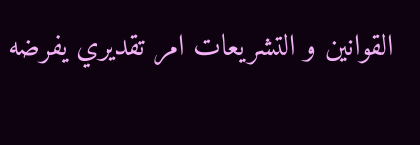القوانين و التشريعات امر تقديري يفرضه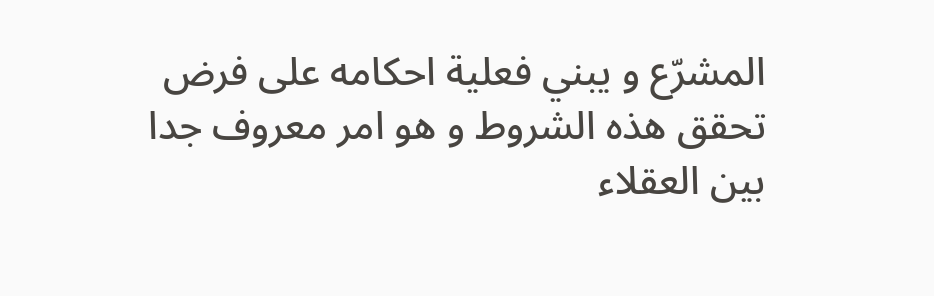المشرّع و يبني فعلية احكامه على فرض تحقق هذه الشروط و هو امر معروف جدا بين العقلاء